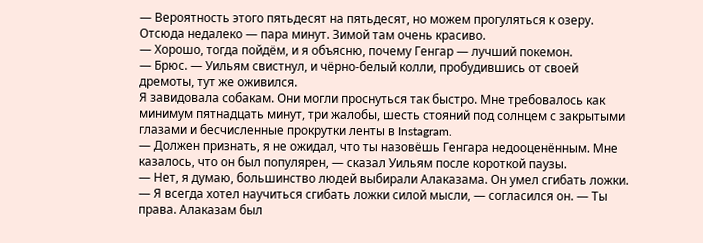— Вероятность этого пятьдесят на пятьдесят, но можем прогуляться к озеру. Отсюда недалеко — пара минут. Зимой там очень красиво.
— Хорошо, тогда пойдём, и я объясню, почему Генгар — лучший покемон.
— Брюс. — Уильям свистнул, и чёрно-белый колли, пробудившись от своей дремоты, тут же оживился.
Я завидовала собакам. Они могли проснуться так быстро. Мне требовалось как минимум пятнадцать минут, три жалобы, шесть стояний под солнцем с закрытыми глазами и бесчисленные прокрутки ленты в Instagram.
— Должен признать, я не ожидал, что ты назовёшь Генгара недооценённым. Мне казалось, что он был популярен, — сказал Уильям после короткой паузы.
— Нет, я думаю, большинство людей выбирали Алаказама. Он умел сгибать ложки.
— Я всегда хотел научиться сгибать ложки силой мысли, — согласился он. — Ты права. Алаказам был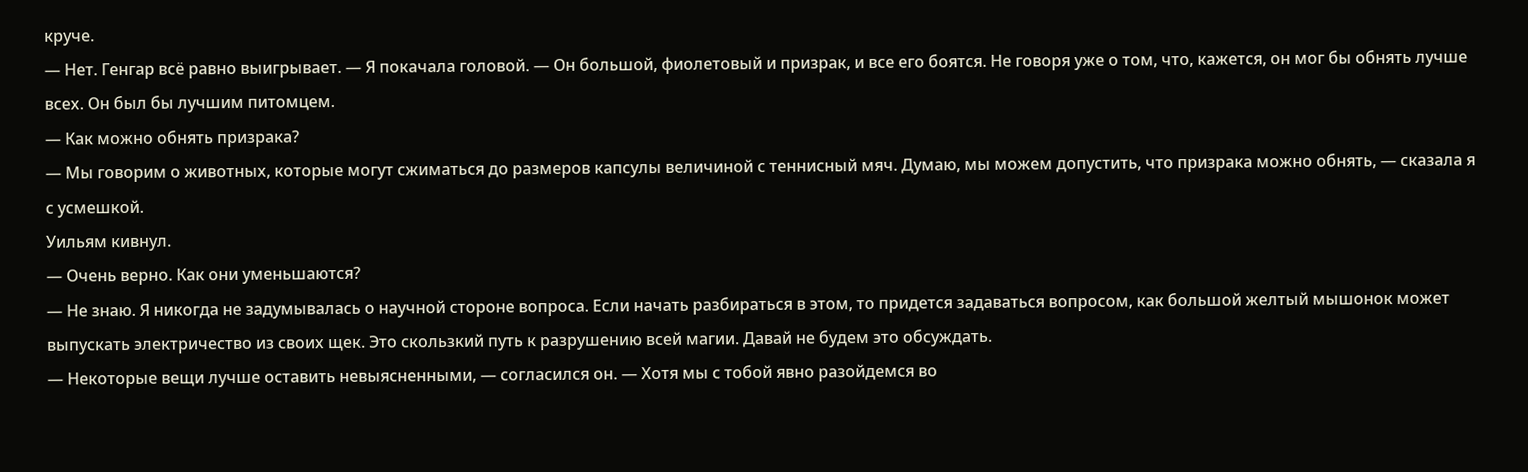круче.
— Нет. Генгар всё равно выигрывает. — Я покачала головой. — Он большой, фиолетовый и призрак, и все его боятся. Не говоря уже о том, что, кажется, он мог бы обнять лучше всех. Он был бы лучшим питомцем.
— Как можно обнять призрака?
— Мы говорим о животных, которые могут сжиматься до размеров капсулы величиной с теннисный мяч. Думаю, мы можем допустить, что призрака можно обнять, — сказала я с усмешкой.
Уильям кивнул.
— Очень верно. Как они уменьшаются?
— Не знаю. Я никогда не задумывалась о научной стороне вопроса. Если начать разбираться в этом, то придется задаваться вопросом, как большой желтый мышонок может выпускать электричество из своих щек. Это скользкий путь к разрушению всей магии. Давай не будем это обсуждать.
— Некоторые вещи лучше оставить невыясненными, — согласился он. — Хотя мы с тобой явно разойдемся во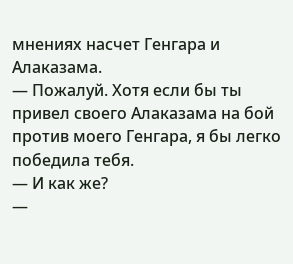мнениях насчет Генгара и Алаказама.
— Пожалуй. Хотя если бы ты привел своего Алаказама на бой против моего Генгара, я бы легко победила тебя.
— И как же?
—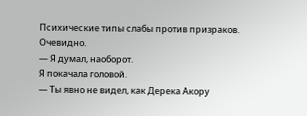Психические типы слабы против призраков. Очевидно.
— Я думал, наоборот.
Я покачала головой.
— Ты явно не видел, как Дерека Акору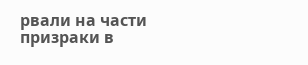рвали на части призраки в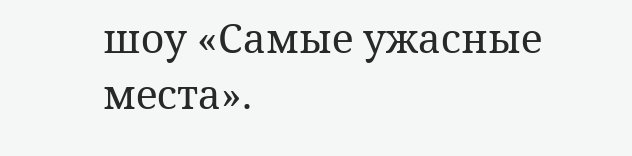шоу «Самые ужасные места».